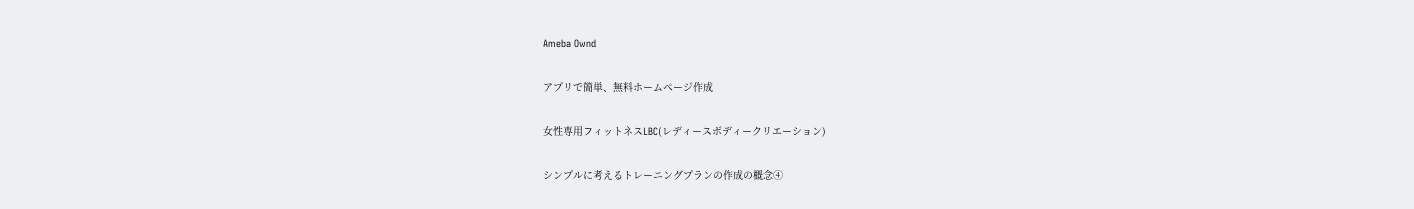Ameba Ownd

アプリで簡単、無料ホームページ作成

女性専用フィットネスLBC(レディースボディークリエーション)

シンプルに考えるトレーニングプランの作成の概念④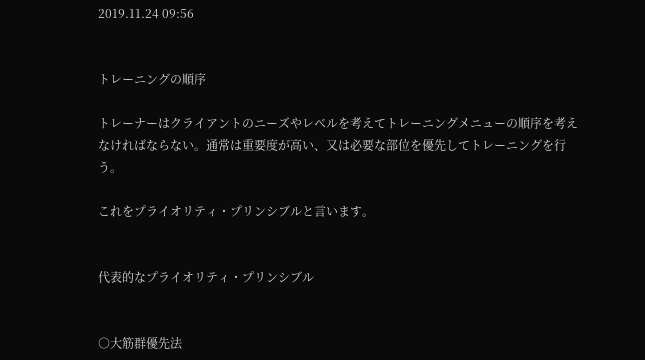2019.11.24 09:56


トレーニングの順序

トレーナーはクライアントのニーズやレベルを考えてトレーニングメニューの順序を考えなければならない。通常は重要度が高い、又は必要な部位を優先してトレーニングを行う。

これをプライオリティ・プリンシブルと言います。


代表的なプライオリティ・プリンシブル


○大筋群優先法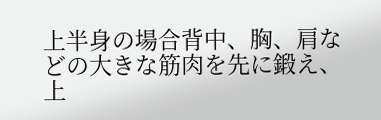上半身の場合背中、胸、肩などの大きな筋肉を先に鍛え、上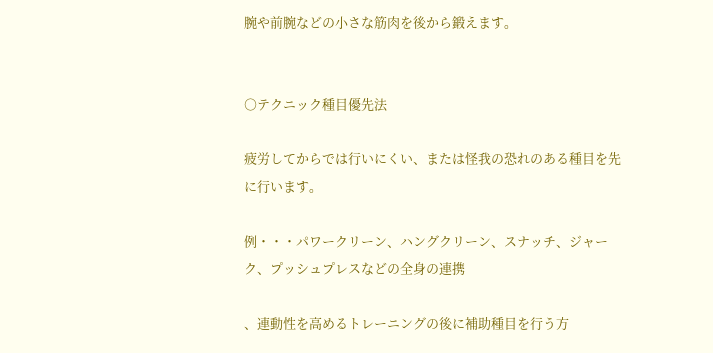腕や前腕などの小さな筋肉を後から鍛えます。


○テクニック種目優先法

疲労してからでは行いにくい、または怪我の恐れのある種目を先に行います。

例・・・パワークリーン、ハングクリーン、スナッチ、ジャーク、プッシュプレスなどの全身の連携

、連動性を高めるトレーニングの後に補助種目を行う方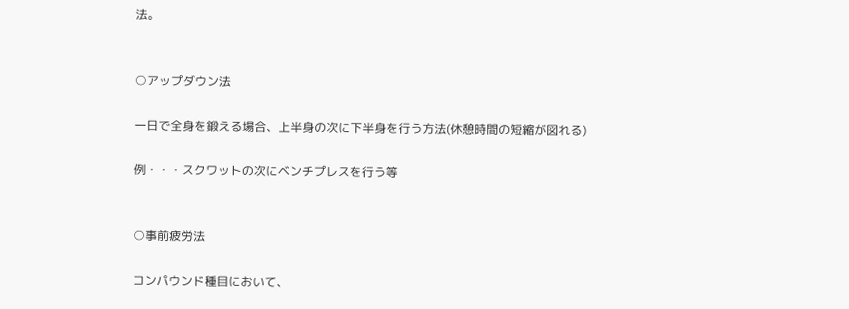法。


○アップダウン法

一日で全身を鍛える場合、上半身の次に下半身を行う方法(休憩時間の短縮が図れる)

例・・・スクワットの次にベンチプレスを行う等


○事前疲労法

コンパウンド種目において、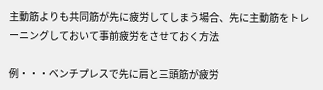主動筋よりも共同筋が先に疲労してしまう場合、先に主動筋をトレーニングしておいて事前疲労をさせておく方法

例・・・ベンチプレスで先に肩と三頭筋が疲労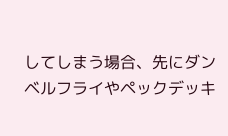してしまう場合、先にダンベルフライやペックデッキ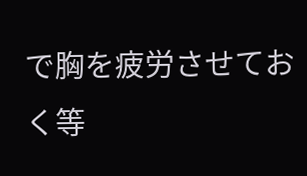で胸を疲労させておく等